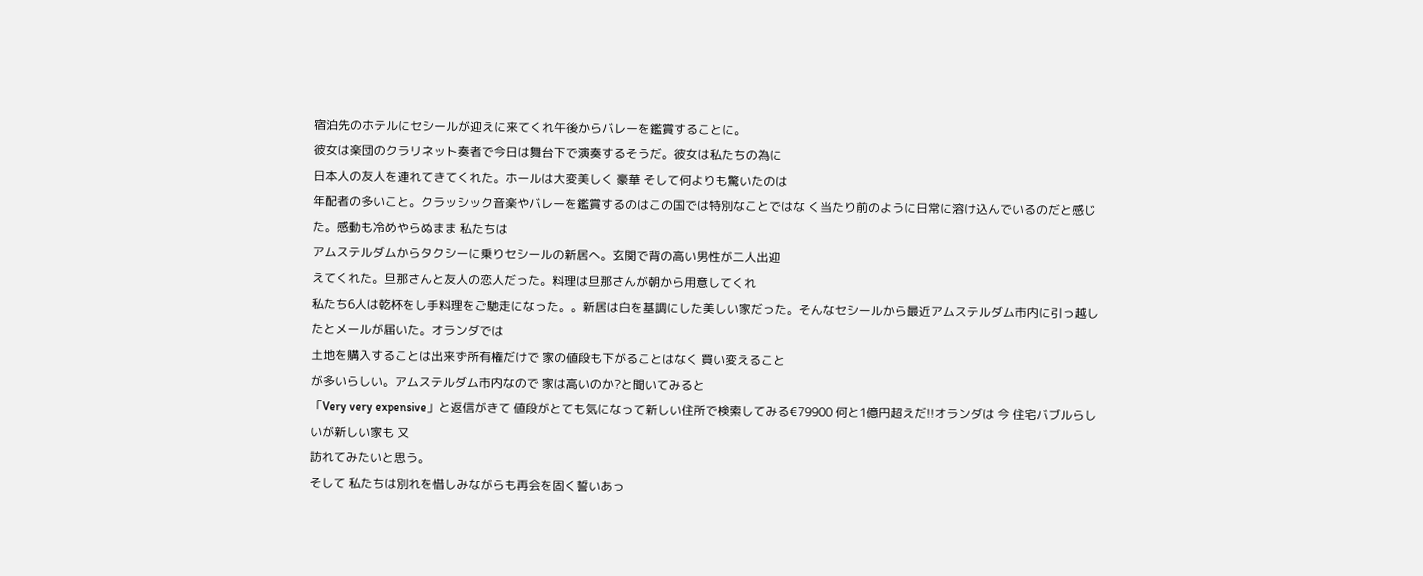宿泊先のホテルにセシールが迎えに来てくれ午後からバレーを鑑賞することに。
彼女は楽団のクラリネット奏者で今日は舞台下で演奏するそうだ。彼女は私たちの為に
日本人の友人を連れてきてくれた。ホールは大変美しく 豪華 そして何よりも驚いたのは
年配者の多いこと。クラッシック音楽やバレーを鑑賞するのはこの国では特別なことではな く当たり前のように日常に溶け込んでいるのだと感じた。感動も冷めやらぬまま 私たちは
アムステルダムからタクシーに乗りセシールの新居へ。玄関で背の高い男性が二人出迎
えてくれた。旦那さんと友人の恋人だった。料理は旦那さんが朝から用意してくれ
私たち6人は乾杯をし手料理をご馳走になった。。新居は白を基調にした美しい家だった。そんなセシールから最近アムステルダム市内に引っ越したとメールが届いた。オランダでは
土地を購入することは出来ず所有権だけで 家の値段も下がることはなく 買い変えること
が多いらしい。アムステルダム市内なので 家は高いのか?と聞いてみると
「Very very expensive」と返信がきて 値段がとても気になって新しい住所で検索してみる€79900 何と1億円超えだ!!オランダは 今 住宅バブルらしいが新しい家も 又
訪れてみたいと思う。
そして 私たちは別れを惜しみながらも再会を固く誓いあっ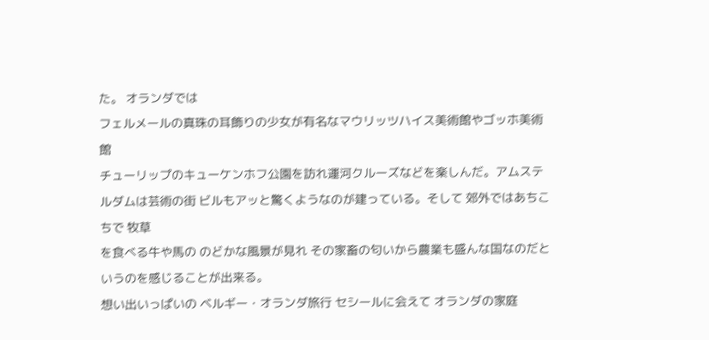た。 オランダでは
フェルメールの真珠の耳飾りの少女が有名なマウリッツハイス美術館やゴッホ美術館
チューリップのキューケンホフ公園を訪れ運河クルーズなどを楽しんだ。アムステルダムは芸術の街 ビルもアッと驚くようなのが建っている。そして 郊外ではあちこちで 牧草
を食べる牛や馬の のどかな風景が見れ その家畜の匂いから農業も盛んな国なのだというのを感じることが出来る。
想い出いっぱいの ベルギー・オランダ旅行 セシールに会えて オランダの家庭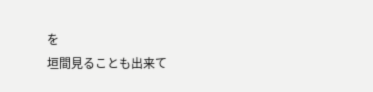を
垣間見ることも出来て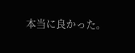本当に良かった。